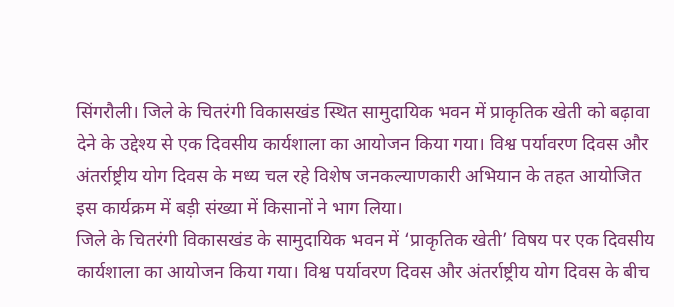सिंगरौली। जिले के चितरंगी विकासखंड स्थित सामुदायिक भवन में प्राकृतिक खेती को बढ़ावा देने के उद्देश्य से एक दिवसीय कार्यशाला का आयोजन किया गया। विश्व पर्यावरण दिवस और अंतर्राष्ट्रीय योग दिवस के मध्य चल रहे विशेष जनकल्याणकारी अभियान के तहत आयोजित इस कार्यक्रम में बड़ी संख्या में किसानों ने भाग लिया।
जिले के चितरंगी विकासखंड के सामुदायिक भवन में ‘प्राकृतिक खेती’ विषय पर एक दिवसीय कार्यशाला का आयोजन किया गया। विश्व पर्यावरण दिवस और अंतर्राष्ट्रीय योग दिवस के बीच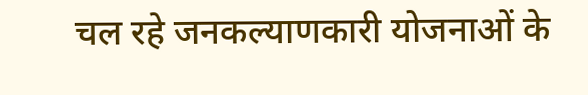चल रहे जनकल्याणकारी योजनाओं के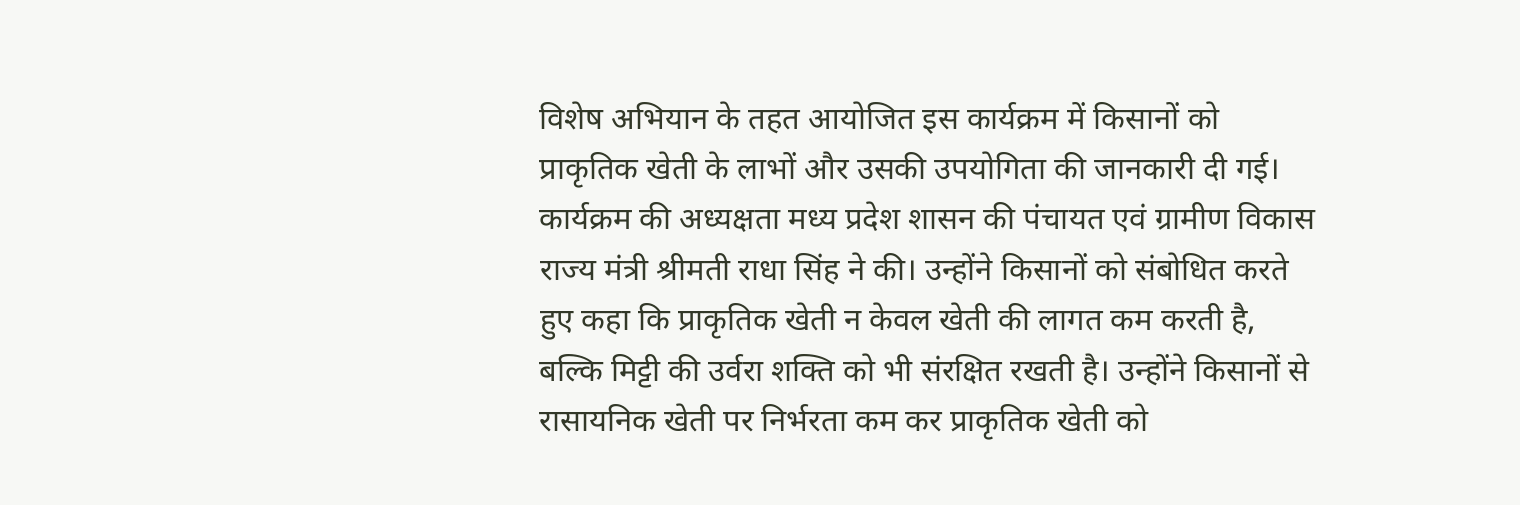विशेष अभियान के तहत आयोजित इस कार्यक्रम में किसानों को प्राकृतिक खेती के लाभों और उसकी उपयोगिता की जानकारी दी गई। कार्यक्रम की अध्यक्षता मध्य प्रदेश शासन की पंचायत एवं ग्रामीण विकास राज्य मंत्री श्रीमती राधा सिंह ने की। उन्होंने किसानों को संबोधित करते हुए कहा कि प्राकृतिक खेती न केवल खेती की लागत कम करती है, बल्कि मिट्टी की उर्वरा शक्ति को भी संरक्षित रखती है। उन्होंने किसानों से रासायनिक खेती पर निर्भरता कम कर प्राकृतिक खेती को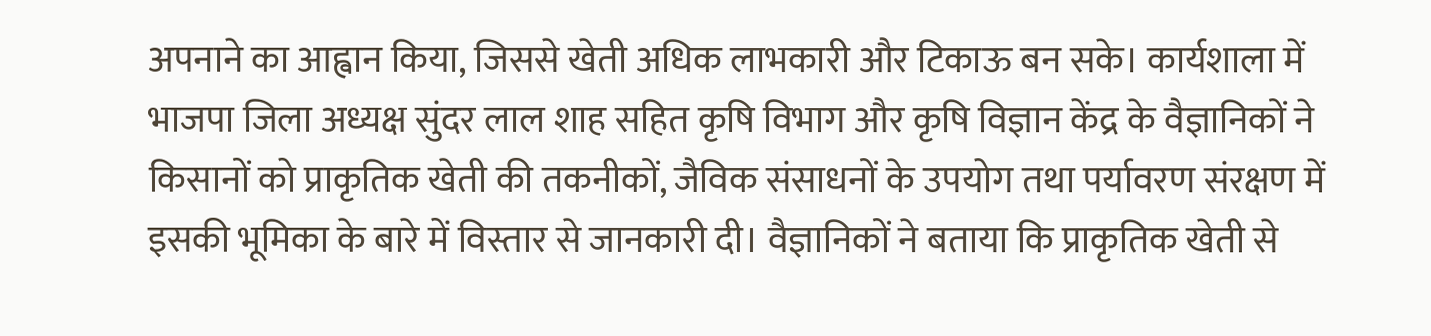अपनाने का आह्वान किया, जिससे खेती अधिक लाभकारी और टिकाऊ बन सके। कार्यशाला में भाजपा जिला अध्यक्ष सुंदर लाल शाह सहित कृषि विभाग और कृषि विज्ञान केंद्र के वैज्ञानिकों ने किसानों को प्राकृतिक खेती की तकनीकों, जैविक संसाधनों के उपयोग तथा पर्यावरण संरक्षण में इसकी भूमिका के बारे में विस्तार से जानकारी दी। वैज्ञानिकों ने बताया कि प्राकृतिक खेती से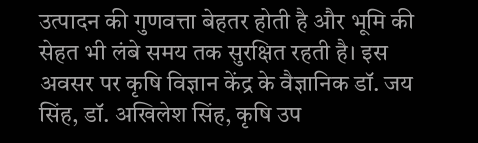उत्पादन की गुणवत्ता बेहतर होती है और भूमि की सेहत भी लंबे समय तक सुरक्षित रहती है। इस अवसर पर कृषि विज्ञान केंद्र के वैज्ञानिक डॉ. जय सिंह, डॉ. अखिलेश सिंह, कृषि उप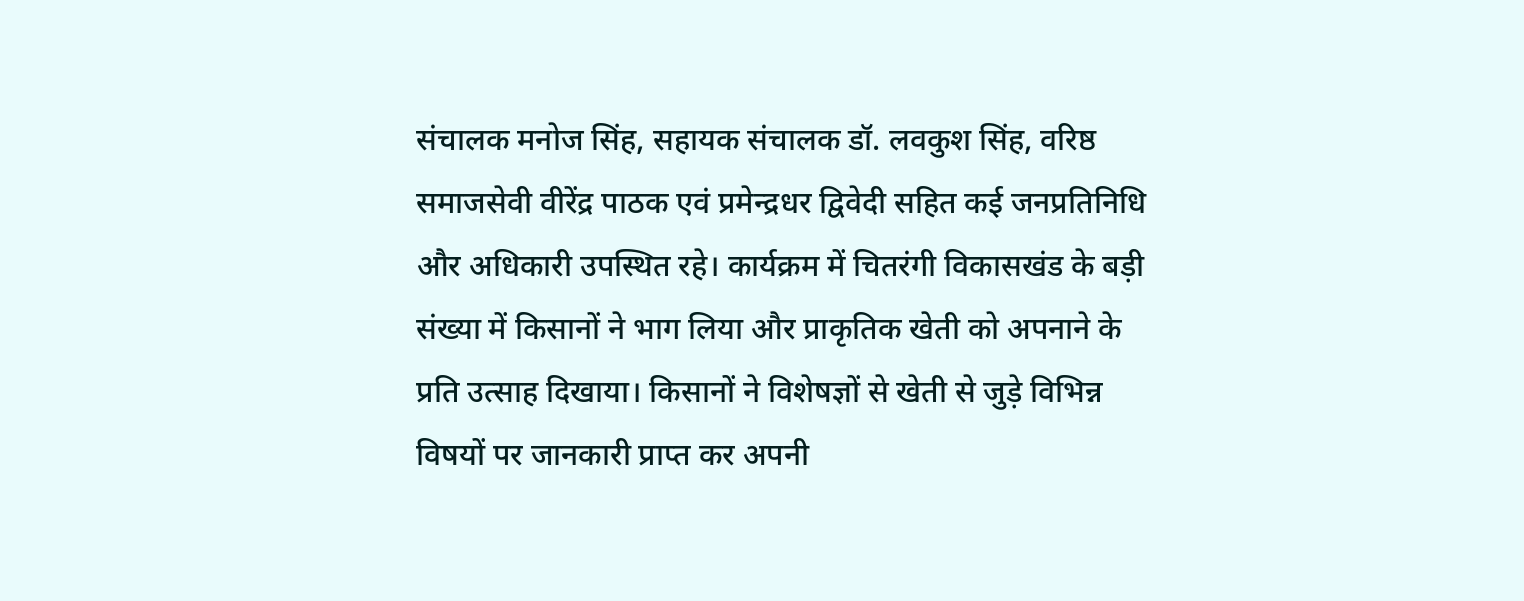संचालक मनोज सिंह, सहायक संचालक डॉ. लवकुश सिंह, वरिष्ठ समाजसेवी वीरेंद्र पाठक एवं प्रमेन्द्रधर द्विवेदी सहित कई जनप्रतिनिधि और अधिकारी उपस्थित रहे। कार्यक्रम में चितरंगी विकासखंड के बड़ी संख्या में किसानों ने भाग लिया और प्राकृतिक खेती को अपनाने के प्रति उत्साह दिखाया। किसानों ने विशेषज्ञों से खेती से जुड़े विभिन्न विषयों पर जानकारी प्राप्त कर अपनी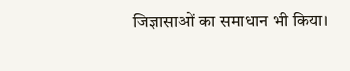जिज्ञासाओं का समाधान भी किया।